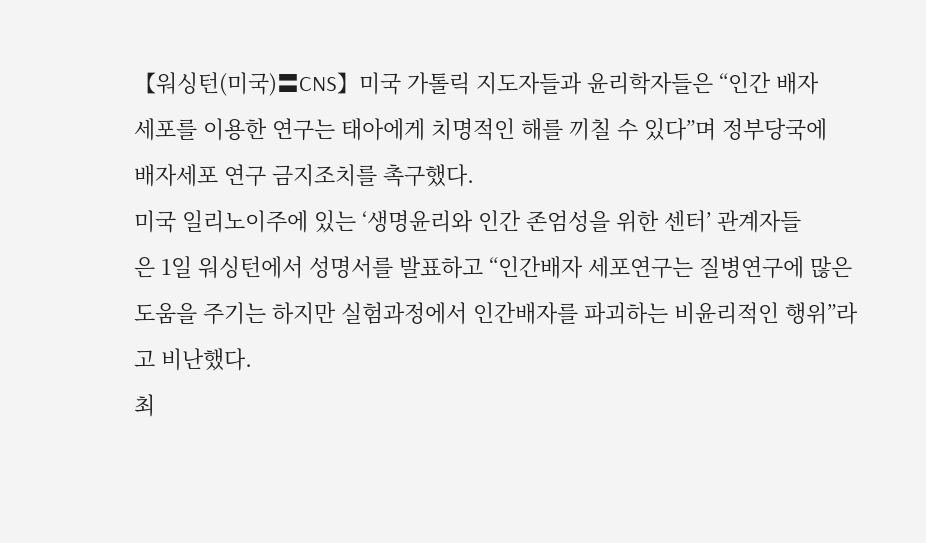【워싱턴(미국)〓CNS】미국 가톨릭 지도자들과 윤리학자들은 “인간 배자
세포를 이용한 연구는 태아에게 치명적인 해를 끼칠 수 있다”며 정부당국에
배자세포 연구 금지조치를 촉구했다.
미국 일리노이주에 있는 ‘생명윤리와 인간 존엄성을 위한 센터’ 관계자들
은 1일 워싱턴에서 성명서를 발표하고 “인간배자 세포연구는 질병연구에 많은
도움을 주기는 하지만 실험과정에서 인간배자를 파괴하는 비윤리적인 행위”라
고 비난했다.
최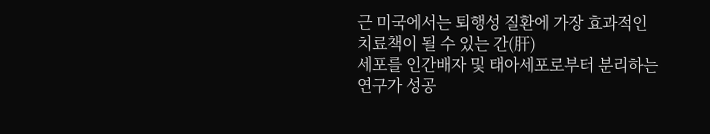근 미국에서는 퇴행성 질환에 가장 효과적인 치료책이 될 수 있는 간(肝)
세포를 인간배자 및 태아세포로부터 분리하는 연구가 성공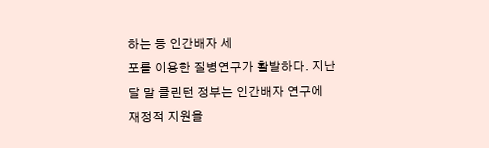하는 등 인간배자 세
포를 이용한 질병연구가 활발하다. 지난달 말 클린턴 정부는 인간배자 연구에
재정적 지원을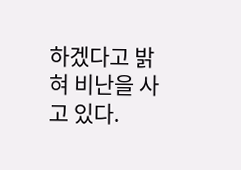하겠다고 밝혀 비난을 사고 있다.